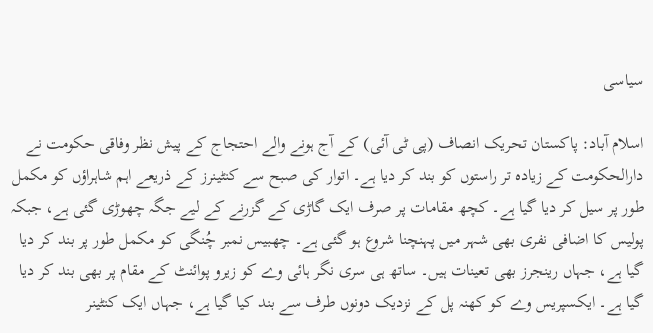سیاسی

اسلام آباد: پاکستان تحریک انصاف (پی ٹی آئی) کے آج ہونے والے احتجاج کے پیش نظر وفاقی حکومت نے دارالحکومت کے زیادہ تر راستوں کو بند کر دیا ہے۔ اتوار کی صبح سے کنٹینرز کے ذریعے اہم شاہراؤں کو مکمل طور پر سیل کر دیا گیا ہے۔ کچھ مقامات پر صرف ایک گاڑی کے گزرنے کے لیے جگہ چھوڑی گئی ہے، جبکہ پولیس کا اضافی نفری بھی شہر میں پہنچنا شروع ہو گئی ہے۔ چھبیس نمبر چُنگی کو مکمل طور پر بند کر دیا گیا ہے، جہاں رینجرز بھی تعینات ہیں۔ ساتھ ہی سری نگر ہائی وے کو زیرو پوائنٹ کے مقام پر بھی بند کر دیا گیا ہے۔ ایکسپریس وے کو کھنہ پل کے نزدیک دونوں طرف سے بند کیا گیا ہے، جہاں ایک کنٹینر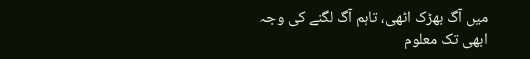میں آگ بھڑک اٹھی، تاہم آگ لگنے کی وجہ ابھی تک معلوم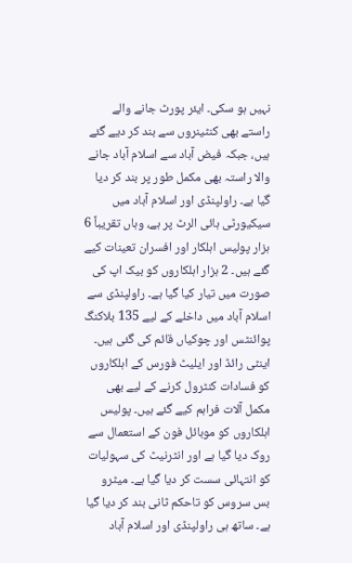نہیں ہو سکی۔ ایئر پورٹ جانے والے راستے بھی کنٹینروں سے بند کر دیے گئے ہیں، جبکہ فیض آباد سے اسلام آباد جانے والا راستہ بھی مکمل طور پر بند کر دیا گیا ہے۔ راولپنڈی اور اسلام آباد میں سیکیورٹی ہائی الرٹ پر ہے، وہاں تقریباً 6 ہزار پولیس اہلکار اور افسران تعینات کیے گئے ہیں۔ 2 ہزار اہلکاروں کو بیک اپ کی صورت میں تیار کیا گیا ہے۔ راولپنڈی سے اسلام آباد میں داخلے کے لیے 135 بلاکنگ پوائنٹس اور چوکیاں قائم کی گئی ہیں۔ اینٹی رائڈ اور ایلیٹ فورس کے اہلکاروں کو فسادات کنٹرول کرنے کے لیے بھی مکمل آلات فراہم کیے گئے ہیں۔ پولیس اہلکاروں کو موبائل فون کے استعمال سے روک دیا گیا ہے اور انٹرنیٹ کی سہولیات کو انتہائی سست کر دیا گیا ہے۔ میٹرو بس سروس کو تاحکم ثانی بند کر دیا گیا ہے۔ ساتھ ہی راولپنڈی اور اسلام آباد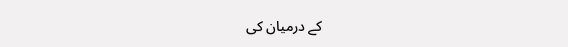کے درمیان کی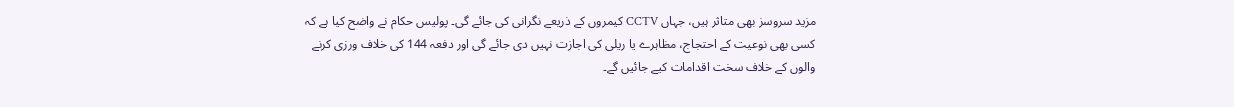مزید سروسز بھی متاثر ہیں، جہاں CCTV کیمروں کے ذریعے نگرانی کی جائے گی۔ پولیس حکام نے واضح کیا ہے کہ کسی بھی نوعیت کے احتجاج، مظاہرے یا ریلی کی اجازت نہیں دی جائے گی اور دفعہ 144 کی خلاف ورزی کرنے والوں کے خلاف سخت اقدامات کیے جائیں گے۔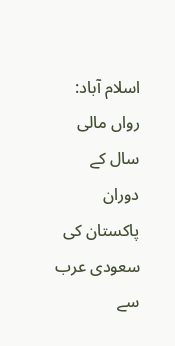اسلام آباد: رواں مالی سال کے دوران پاکستان کی سعودی عرب سے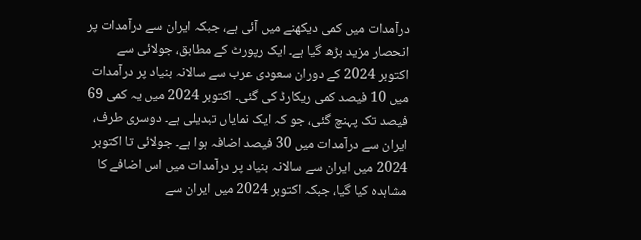درآمدات میں کمی دیکھنے میں آئی ہے، جبکہ ایران سے درآمدات پر انحصار مزید بڑھ گیا ہے۔ ایک رپورٹ کے مطابق، جولائی سے اکتوبر 2024 کے دوران سعودی عرب سے سالانہ بنیاد پر درآمدات میں 10 فیصد کمی ریکارڈ کی گئی۔ اکتوبر 2024 میں یہ کمی 69 فیصد تک پہنچ گئی، جو کہ ایک نمایاں تبدیلی ہے۔ دوسری طرف، ایران سے درآمدات میں 30 فیصد اضافہ ہوا ہے۔ جولائی تا اکتوبر 2024 میں ایران سے سالانہ بنیاد پر درآمدات میں اس اضافے کا مشاہدہ کیا گیا، جبکہ اکتوبر 2024 میں ایران سے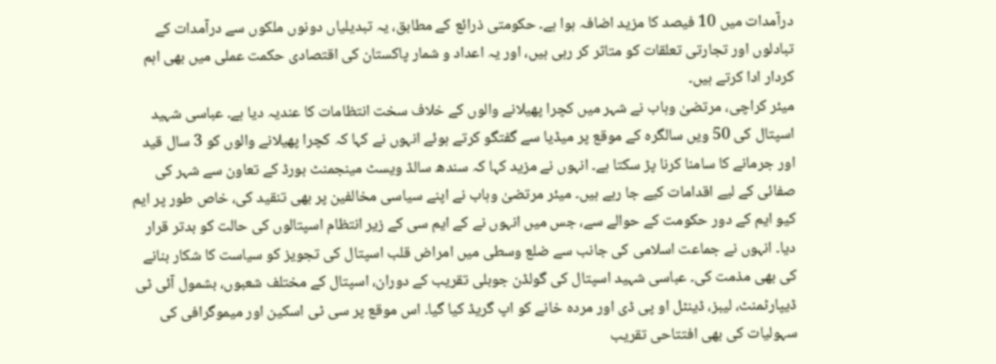درآمدات میں 10 فیصد کا مزید اضافہ ہوا ہے۔ حکومتی ذرائع کے مطابق، یہ تبدیلیاں دونوں ملکوں سے درآمدات کے تبادلوں اور تجارتی تعلقات کو متاثر کر رہی ہیں، اور یہ اعداد و شمار پاکستان کی اقتصادی حکمت عملی میں بھی اہم کردار ادا کرتے ہیں۔
میئر کراچی، مرتضیٰ وہاب نے شہر میں کچرا پھیلانے والوں کے خلاف سخت انتظامات کا عندیہ دیا ہے۔ عباسی شہید اسپتال کی 50 ویں سالگرہ کے موقع پر میڈیا سے گفتگو کرتے ہوئے انہوں نے کہا کہ کچرا پھیلانے والوں کو 3 سال قید اور جرمانے کا سامنا کرنا پڑ سکتا ہے۔ انہوں نے مزید کہا کہ سندھ سالڈ ویسٹ مینجمنٹ بورڈ کے تعاون سے شہر کی صفائی کے لیے اقدامات کیے جا رہے ہیں۔ میئر مرتضیٰ وہاب نے اپنے سیاسی مخالفین پر بھی تنقید کی، خاص طور پر ایم کیو ایم کے دور حکومت کے حوالے سے، جس میں انہوں نے کے ایم سی کے زیر انتظام اسپتالوں کی حالت کو بدتر قرار دیا۔ انہوں نے جماعت اسلامی کی جانب سے ضلع وسطی میں امراض قلب اسپتال کی تجویز کو سیاست کا شکار بنانے کی بھی مذمت کی۔ عباسی شہید اسپتال کی گولڈن جوبلی تقریب کے دوران، اسپتال کے مختلف شعبوں، بشمول آئی ٹی ڈیپارٹمنٹ، لیبز، ڈینٹل او پی ڈی اور مردہ خانے کو اپ گریڈ کیا گیا۔ اس موقع پر سی ٹی اسکین اور میموگرافی کی سہولیات کی بھی افتتاحی تقریب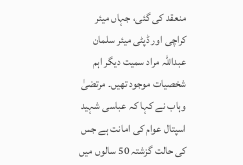منعقد کی گئی، جہاں میئر کراچی اور ڈپٹی میئر سلمان عبداللہ مراد سمیت دیگر اہم شخصیات موجود تھیں۔ مرتضیٰ وہاب نے کہا کہ عباسی شہید اسپتال عوام کی امانت ہے جس کی حالت گزشتہ 50 سالوں میں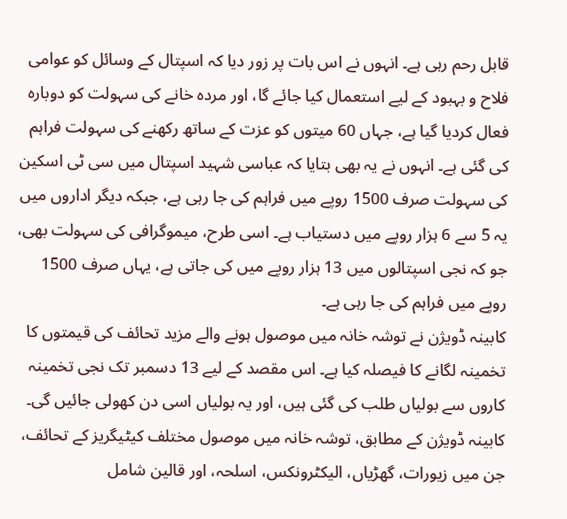قابل رحم رہی ہے۔ انہوں نے اس بات پر زور دیا کہ اسپتال کے وسائل کو عوامی فلاح و بہبود کے لیے استعمال کیا جائے گا، اور مردہ خانے کی سہولت کو دوبارہ فعال کردیا گیا ہے، جہاں 60 میتوں کو عزت کے ساتھ رکھنے کی سہولت فراہم کی گئی ہے۔ انہوں نے یہ بھی بتایا کہ عباسی شہید اسپتال میں سی ٹی اسکین کی سہولت صرف 1500 روپے میں فراہم کی جا رہی ہے، جبکہ دیگر اداروں میں یہ 5 سے 6 ہزار روپے میں دستیاب ہے۔ اسی طرح، میموگرافی کی سہولت بھی، جو کہ نجی اسپتالوں میں 13 ہزار روپے میں کی جاتی ہے، یہاں صرف 1500 روپے میں فراہم کی جا رہی ہے۔
کابینہ ڈویژن نے توشہ خانہ میں موصول ہونے والے مزید تحائف کی قیمتوں کا تخمینہ لگانے کا فیصلہ کیا ہے۔ اس مقصد کے لیے 13 دسمبر تک نجی تخمینہ کاروں سے بولیاں طلب کی گئی ہیں، اور یہ بولیاں اسی دن کھولی جائیں گی۔ کابینہ ڈویژن کے مطابق، توشہ خانہ میں موصول مختلف کیٹیگریز کے تحائف، جن میں زیورات، گھڑیاں، الیکٹرونکس، اسلحہ، اور قالین شامل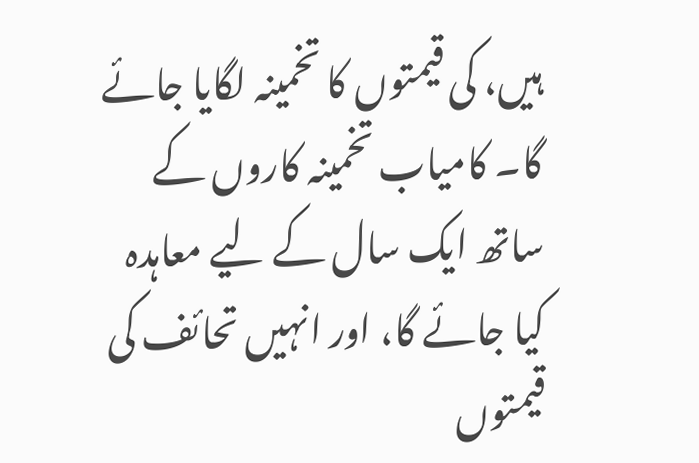ہیں، کی قیمتوں کا تخمینہ لگایا جائے گا۔ کامیاب تخمینہ کاروں کے ساتھ ایک سال کے لیے معاہدہ کیا جائے گا، اور انہیں تحائف کی قیمتوں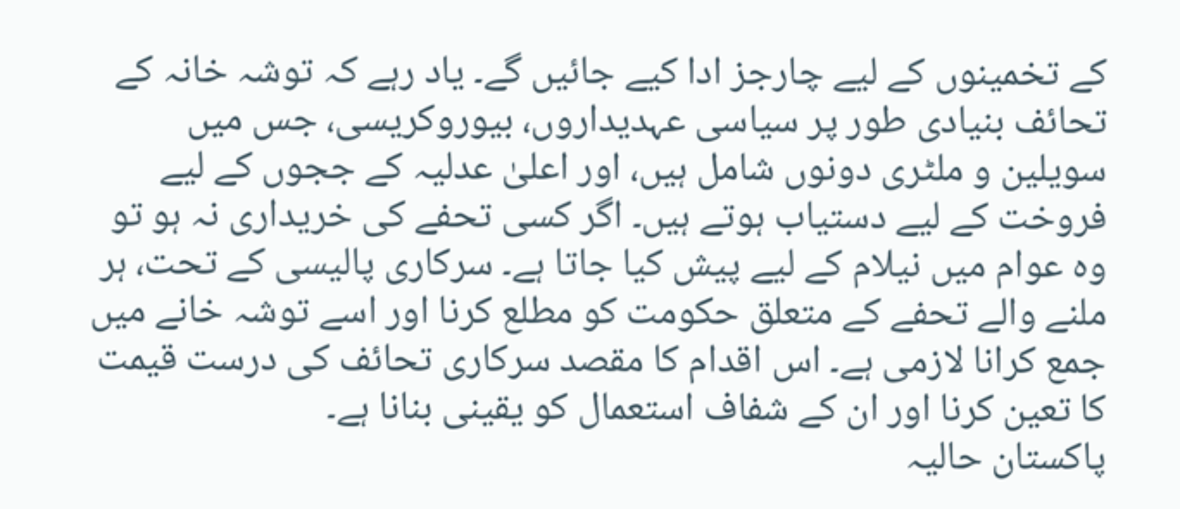کے تخمینوں کے لیے چارجز ادا کیے جائیں گے۔ یاد رہے کہ توشہ خانہ کے تحائف بنیادی طور پر سیاسی عہدیداروں، بیوروکریسی، جس میں سویلین و ملٹری دونوں شامل ہیں، اور اعلیٰ عدلیہ کے ججوں کے لیے فروخت کے لیے دستیاب ہوتے ہیں۔ اگر کسی تحفے کی خریداری نہ ہو تو وہ عوام میں نیلام کے لیے پیش کیا جاتا ہے۔ سرکاری پالیسی کے تحت، ہر ملنے والے تحفے کے متعلق حکومت کو مطلع کرنا اور اسے توشہ خانے میں جمع کرانا لازمی ہے۔ اس اقدام کا مقصد سرکاری تحائف کی درست قیمت کا تعین کرنا اور ان کے شفاف استعمال کو یقینی بنانا ہے۔
پاکستان حالیہ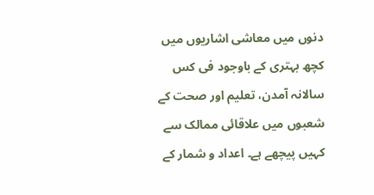دنوں میں معاشی اشاریوں میں کچھ بہتری کے باوجود فی کس سالانہ آمدن، تعلیم اور صحت کے شعبوں میں علاقائی ممالک سے کہیں پیچھے ہے۔ اعداد و شمار کے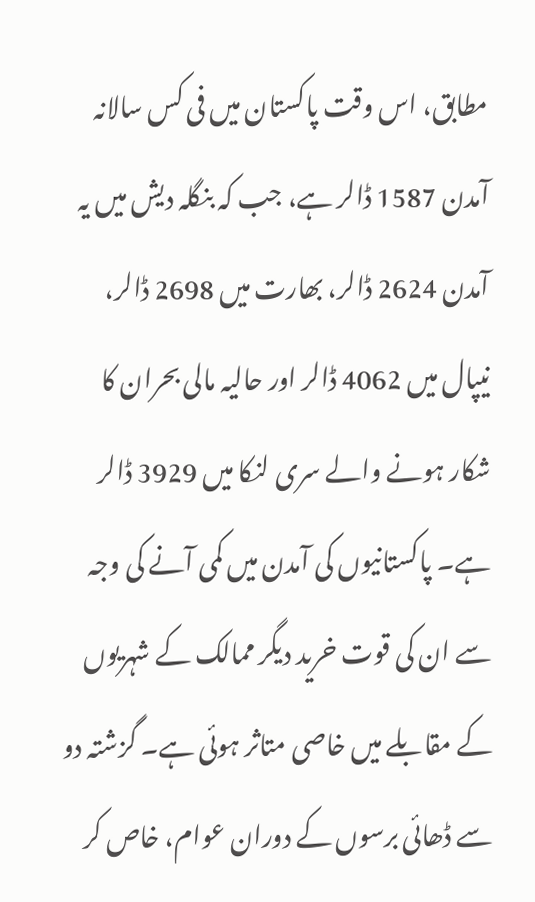مطابق، اس وقت پاکستان میں فی کس سالانہ آمدن 1587 ڈالر ہے، جب کہ بنگلہ دیش میں یہ آمدن 2624 ڈالر، بھارت میں 2698 ڈالر، نیپال میں 4062 ڈالر اور حالیہ مالی بحران کا شکار ہونے والے سری لنکا میں 3929 ڈالر ہے۔ پاکستانیوں کی آمدن میں کمی آنے کی وجہ سے ان کی قوت خرید دیگر ممالک کے شہریوں کے مقابلے میں خاصی متاثر ہوئی ہے۔ گزشتہ دو سے ڈھائی برسوں کے دوران عوام، خاص کر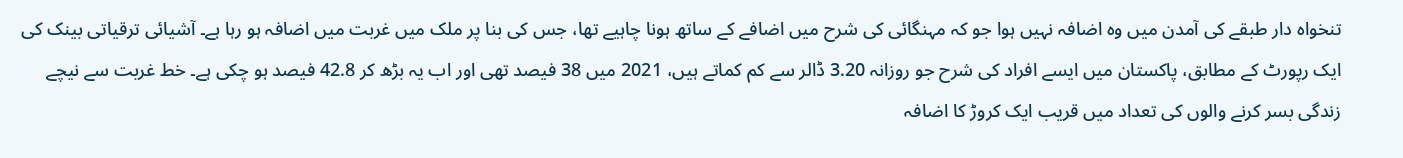تنخواہ دار طبقے کی آمدن میں وہ اضافہ نہیں ہوا جو کہ مہنگائی کی شرح میں اضافے کے ساتھ ہونا چاہیے تھا، جس کی بنا پر ملک میں غربت میں اضافہ ہو رہا ہے۔ آشیائی ترقیاتی بینک کی ایک رپورٹ کے مطابق، پاکستان میں ایسے افراد کی شرح جو روزانہ 3.20 ڈالر سے کم کماتے ہیں، 2021 میں 38 فیصد تھی اور اب یہ بڑھ کر 42.8 فیصد ہو چکی ہے۔ خط غربت سے نیچے زندگی بسر کرنے والوں کی تعداد میں قریب ایک کروڑ کا اضافہ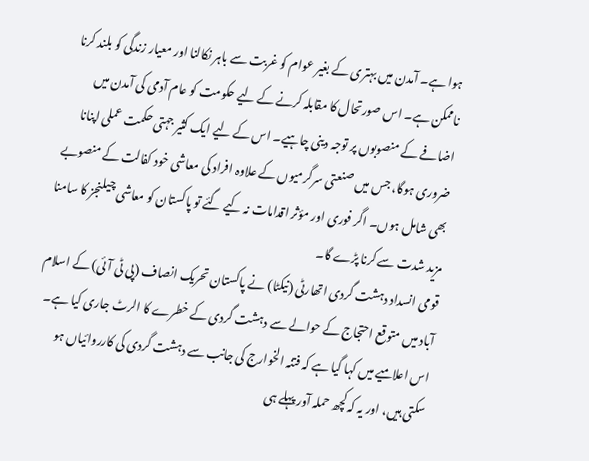ہوا ہے۔ آمدن میں بہتری کے بغیر عوام کو غربت سے باہر نکالنا اور معیار زندگی کو بلند کرنا ناممکن ہے۔ اس صورتحال کا مقابلہ کرنے کے لیے حکومت کو عام آدمی کی آمدن میں اضافے کے منصوبوں پر توجہ دینی چاہیے۔ اس کے لیے ایک کثیر جہتی حکمت عملی اپنانا ضروری ہوگا، جس میں صنعتی سرگرمیوں کے علاوہ افراد کی معاشی خود کفالت کے منصوبے بھی شامل ہوں۔ اگر فوری اور مؤثر اقدامات نہ کیے گئے تو پاکستان کو معاشی چیلنجز کا سامنا مزید شدت سے کرنا پڑے گا۔
قومی انسداد دہشت گردی اتھارٹی (نیکٹا) نے پاکستان تحریک انصاف (پی ٹی آئی) کے اسلام آباد میں متوقع احتجاج کے حوالے سے دہشت گردی کے خطرے کا الرٹ جاری کیا ہے۔ اس اعلامیے میں کہا گیا ہے کہ فتنہ الخوارج کی جانب سے دہشت گردی کی کارروائیاں ہو سکتی ہیں، اور یہ کہ کچھ حملہ آور پہلے ہی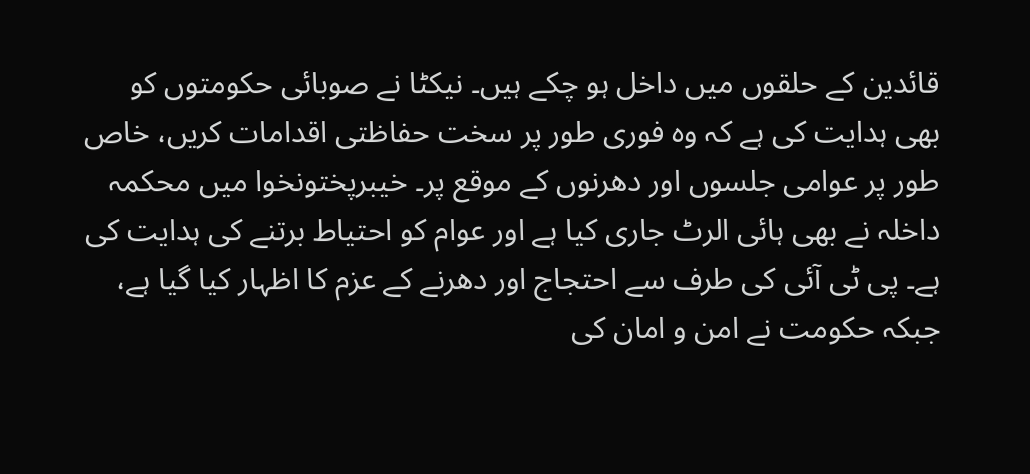قائدین کے حلقوں میں داخل ہو چکے ہیں۔ نیکٹا نے صوبائی حکومتوں کو بھی ہدایت کی ہے کہ وہ فوری طور پر سخت حفاظتی اقدامات کریں، خاص طور پر عوامی جلسوں اور دھرنوں کے موقع پر۔ خیبرپختونخوا میں محکمہ داخلہ نے بھی ہائی الرٹ جاری کیا ہے اور عوام کو احتیاط برتنے کی ہدایت کی ہے۔ پی ٹی آئی کی طرف سے احتجاج اور دھرنے کے عزم کا اظہار کیا گیا ہے، جبکہ حکومت نے امن و امان کی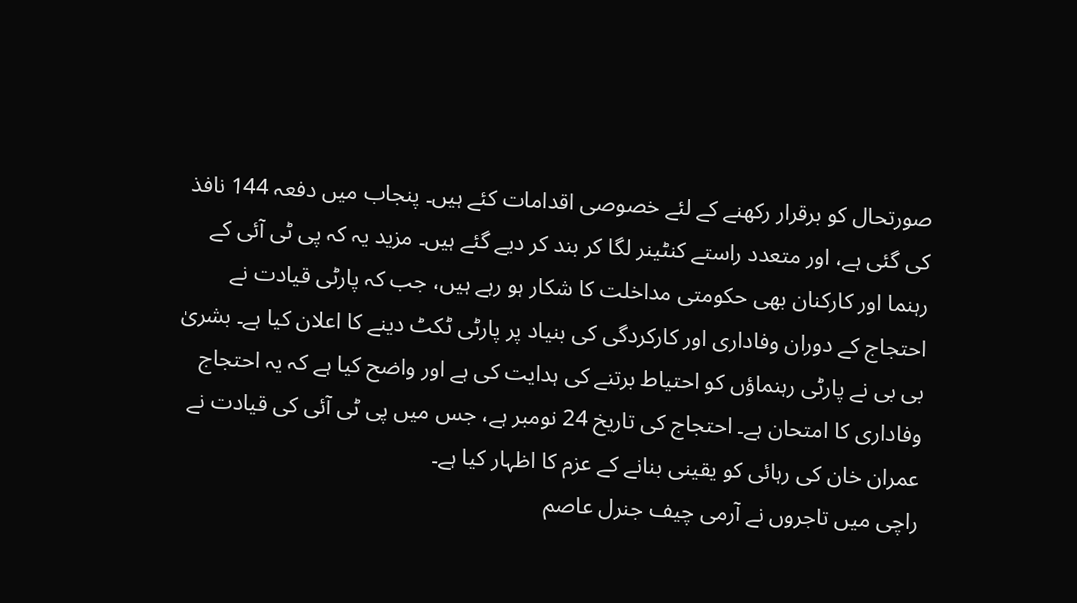صورتحال کو برقرار رکھنے کے لئے خصوصی اقدامات کئے ہیں۔ پنجاب میں دفعہ 144 نافذ کی گئی ہے، اور متعدد راستے کنٹینر لگا کر بند کر دیے گئے ہیں۔ مزید یہ کہ پی ٹی آئی کے رہنما اور کارکنان بھی حکومتی مداخلت کا شکار ہو رہے ہیں، جب کہ پارٹی قیادت نے احتجاج کے دوران وفاداری اور کارکردگی کی بنیاد پر پارٹی ٹکٹ دینے کا اعلان کیا ہے۔ بشریٰ بی بی نے پارٹی رہنماؤں کو احتیاط برتنے کی ہدایت کی ہے اور واضح کیا ہے کہ یہ احتجاج وفاداری کا امتحان ہے۔ احتجاج کی تاریخ 24 نومبر ہے، جس میں پی ٹی آئی کی قیادت نے عمران خان کی رہائی کو یقینی بنانے کے عزم کا اظہار کیا ہے۔
راچی میں تاجروں نے آرمی چیف جنرل عاصم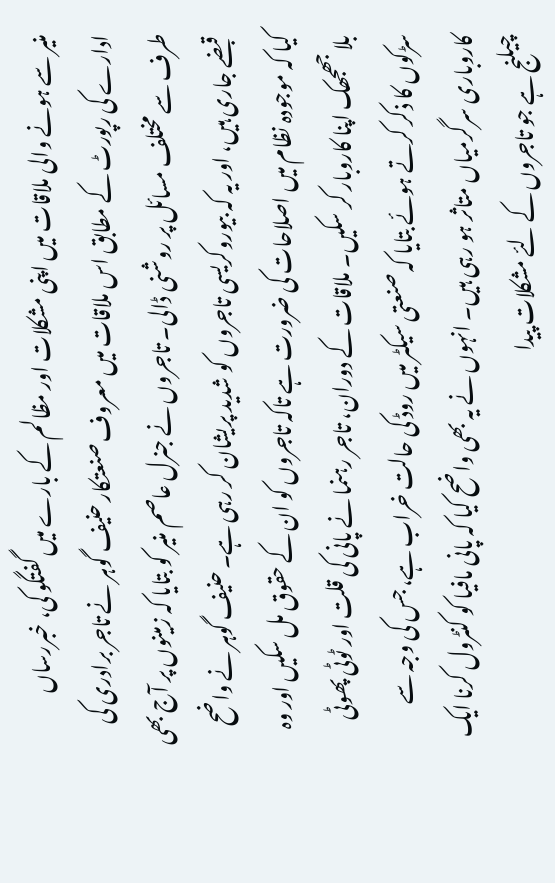منیر سے ہونے والی ملاقات میں اپنی مشکلات اور مظالم کے بارے میں گفتگو کی، خبررساں ادارے کی رپورٹ کے مطابق اس ملاقات میں معروف صنعتکار حنیف گوہر نے تاجر برادری کی طرف سے مختلف مسائل پر روشنی ڈالی۔ تاجروں نے جنرل عاصم منیر کو بتایا کہ زمینوں پر آج بھی قبضے جاری ہیں، اور یہ کہ بیوروکریسی تاجروں کو شدید پریشان کر رہی ہے۔ حنیف گوہر نے واضح کیا کہ موجودہ نظام میں اصلاحات کی ضرورت ہے تاکہ تاجروں کو ان کے حقوق مل سکیں اور وہ بلا جھجھک اپنا کاروبار کر سکیں۔ ملاقات کے دوران، تاجر رہنما نے پانی کی قلت اور ٹوٹی پھوٹی سڑکوں کا ذکر کرتے ہوئے بتایا کہ صنعتی سیکٹر میں روڈ کی حالت خراب ہے، جس کی وجہ سے کاروباری سرگرمیاں متاثر ہو رہی ہیں۔ انہوں نے یہ بھی واضح کیا کہ پانی مافیا کو کنٹرول کرنا ایک چیلنج ہے جو تاجروں کے لئے مشکلات پیدا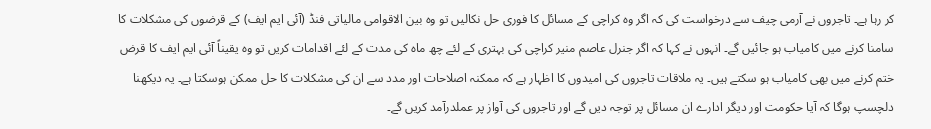کر رہا ہے۔ تاجروں نے آرمی چیف سے درخواست کی کہ اگر وہ کراچی کے مسائل کا فوری حل نکالیں تو وہ بین الاقوامی مالیاتی فنڈ (آئی ایم ایف) کے قرضوں کی مشکلات کا سامنا کرنے میں کامیاب ہو جائیں گے۔ انہوں نے کہا کہ اگر جنرل عاصم منیر کراچی کی بہتری کے لئے چھ ماہ کی مدت کے لئے اقدامات کریں تو وہ یقیناً آئی ایم ایف کا قرض ختم کرنے میں بھی کامیاب ہو سکتے ہیں۔ یہ ملاقات تاجروں کی امیدوں کا اظہار ہے کہ ممکنہ اصلاحات اور مدد سے ان کی مشکلات کا حل ممکن ہوسکتا ہے۔ یہ دیکھنا دلچسپ ہوگا کہ آیا حکومت اور دیگر ادارے ان مسائل پر توجہ دیں گے اور تاجروں کی آواز پر عملدرآمد کریں گے۔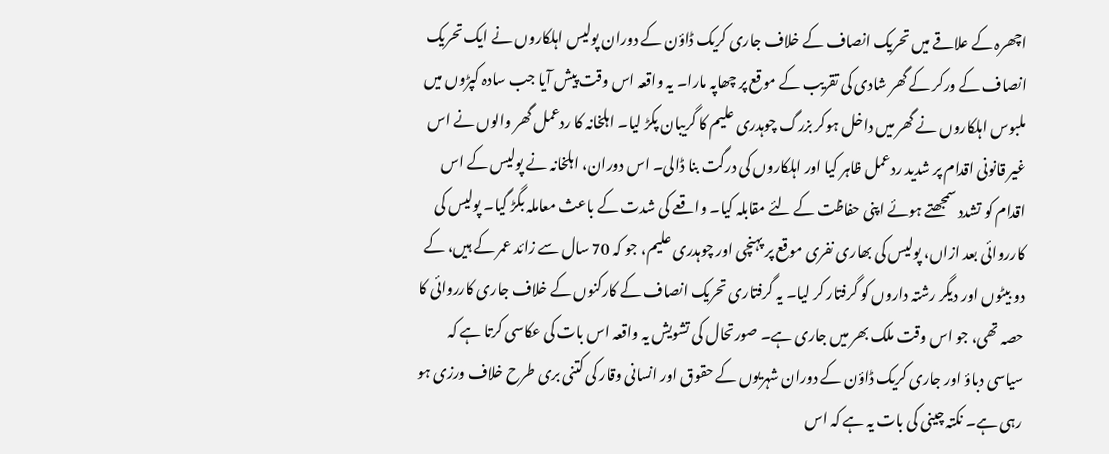اچھرہ کے علاقے میں تحریک انصاف کے خلاف جاری کریک ڈاؤن کے دوران پولیس اہلکاروں نے ایک تحریک انصاف کے ورکر کے گھر شادی کی تقریب کے موقع پر چھاپہ مارا۔ یہ واقعہ اس وقت پیش آیا جب سادہ کپڑوں میں ملبوس اہلکاروں نے گھر میں داخل ہوکر بزرگ چوہدری علیم کا گریبان پکڑ لیا۔ اہلخانہ کا ردعمل گھر والوں نے اس غیر قانونی اقدام پر شدید ردعمل ظاہر کیا اور اہلکاروں کی درگت بنا ڈالی۔ اس دوران، اہلخانہ نے پولیس کے اس اقدام کو تشدد سمجھتے ہوئے اپنی حفاظت کے لئے مقابلہ کیا۔ واقعے کی شدت کے باعث معاملہ بگڑ گیا۔ پولیس کی کارروائی بعد ازاں، پولیس کی بھاری نفری موقع پر پہنچی اور چوہدری علیم، جو کہ 70 سال سے زائد عمر کے ہیں، کے دو بیٹوں اور دیگر رشتہ داروں کو گرفتار کر لیا۔ یہ گرفتاری تحریک انصاف کے کارکنوں کے خلاف جاری کارروائی کا حصہ تھی، جو اس وقت ملک بھر میں جاری ہے۔ صورتحال کی تشویش یہ واقعہ اس بات کی عکاسی کرتا ہے کہ سیاسی دباؤ اور جاری کریک ڈاؤن کے دوران شہریوں کے حقوق اور انسانی وقار کی کتنی بری طرح خلاف ورزی ہو رہی ہے۔ نکتہ چینی کی بات یہ ہے کہ اس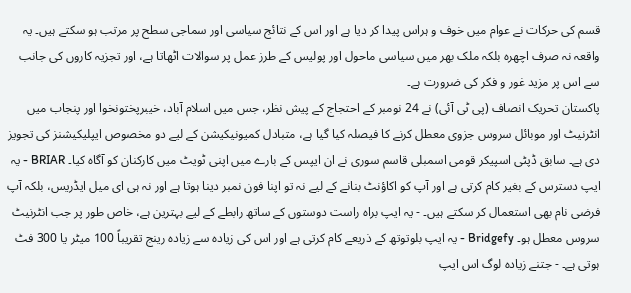قسم کی حرکات نے عوام میں خوف و ہراس پیدا کر دیا ہے اور اس کے نتائج سیاسی اور سماجی سطح پر مرتب ہو سکتے ہیں۔ یہ واقعہ نہ صرف اچھرہ بلکہ ملک بھر میں سیاسی ماحول اور پولیس کے طرز عمل پر سوالات اٹھاتا ہے، اور تجزیہ کاروں کی جانب سے اس پر مزید غور و فکر کی ضرورت ہے۔
پاکستان تحریک انصاف (پی ٹی آئی) نے 24 نومبر کے احتجاج کے پیش نظر، جس میں اسلام آباد، خیبرپختونخوا اور پنجاب میں انٹرنیٹ اور موبائل سروس جزوی معطل کرنے کا فیصلہ کیا گیا ہے، متبادل کمیونیکیشن کے لیے دو مخصوص ایپلیکیشنز کی تجویز دی ہے۔ سابق ڈپٹی اسپیکر قومی اسمبلی قاسم سوری نے ان ایپس کے بارے میں اپنی ٹویٹ میں کارکنان کو آگاہ کیا۔ BRIAR - یہ ایپ دسترس کے بغیر کام کرتی ہے اور آپ کو اکاؤنٹ بنانے کے لیے نہ تو اپنا فون نمبر دینا ہوتا ہے اور نہ ہی ای میل ایڈریس، بلکہ آپ فرضی نام بھی استعمال کر سکتے ہیں۔ - یہ ایپ براہ راست دوستوں کے ساتھ رابطے کے لیے بہترین ہے، خاص طور پر جب انٹرنیٹ سروس معطل ہو۔ Bridgefy - یہ ایپ بلوتوتھ کے ذریعے کام کرتی ہے اور اس کی زیادہ سے زیادہ رینج تقریباً 100 میٹر یا 300 فٹ ہوتی ہے۔ - جتنے زیادہ لوگ اس ایپ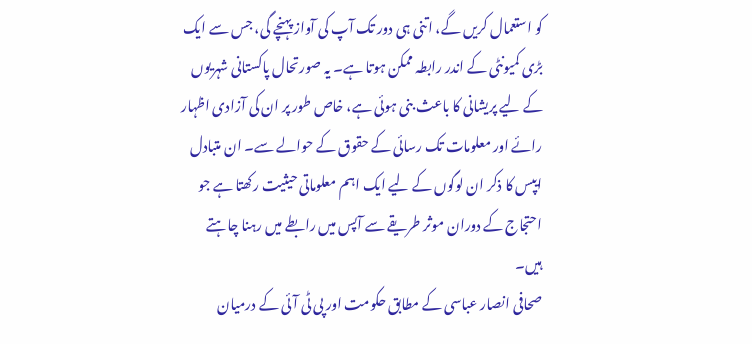کو استعمال کریں گے، اتنی ہی دور تک آپ کی آواز پہنچے گی، جس سے ایک بڑی کمیونٹی کے اندر رابطہ ممکن ہوتا ہے۔ یہ صورتحال پاکستانی شہریوں کے لیے پریشانی کا باعث بنی ہوئی ہے، خاص طور پر ان کی آزادی اظہار رائے اور معلومات تک رسائی کے حقوق کے حوالے سے۔ ان متبادل ایپس کا ذکر ان لوگوں کے لیے ایک اہم معلوماتی حیثیت رکھتا ہے جو احتجاج کے دوران موثر طریقے سے آپس میں رابطے میں رہنا چاہتے ہیں۔
صحافی انصار عباسی کے مطابق حکومت اور پی ٹی آئی کے درمیان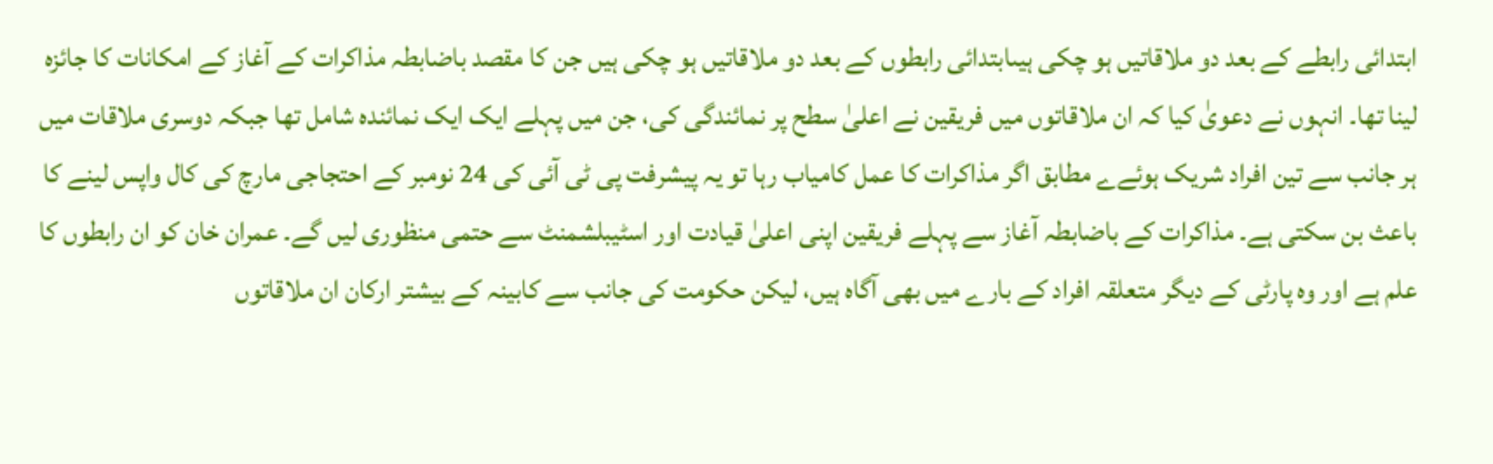ابتدائی رابطے کے بعد دو ملاقاتیں ہو چکی ہیںابتدائی رابطوں کے بعد دو ملاقاتیں ہو چکی ہیں جن کا مقصد باضابطہ مذاکرات کے آغاز کے امکانات کا جائزہ لینا تھا۔ انہوں نے دعویٰ کیا کہ ان ملاقاتوں میں فریقین نے اعلیٰ سطح پر نمائندگی کی، جن میں پہلے ایک ایک نمائندہ شامل تھا جبکہ دوسری ملاقات میں ہر جانب سے تین افراد شریک ہوئےے مطابق اگر مذاکرات کا عمل کامیاب رہا تو یہ پیشرفت پی ٹی آئی کی 24 نومبر کے احتجاجی مارچ کی کال واپس لینے کا باعث بن سکتی ہے۔ مذاکرات کے باضابطہ آغاز سے پہلے فریقین اپنی اعلیٰ قیادت اور اسٹیبلشمنٹ سے حتمی منظوری لیں گے۔ عمران خان کو ان رابطوں کا علم ہے اور وہ پارٹی کے دیگر متعلقہ افراد کے بارے میں بھی آگاہ ہیں، لیکن حکومت کی جانب سے کابینہ کے بیشتر ارکان ان ملاقاتوں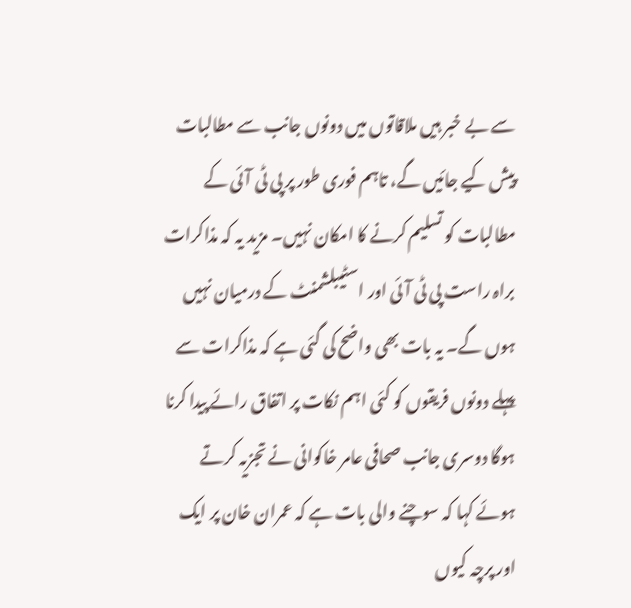سے بے خبر ہیں ملاقاتوں میں دونوں جانب سے مطالبات پیش کیے جائیں گے، تاہم فوری طور پر پی ٹی آئی کے مطالبات کو تسلیم کرنے کا امکان نہیں۔ مزید یہ کہ مذاکرات براہ راست پی ٹی آئی اور اسٹیبلشمنٹ کے درمیان نہیں ہوں گے۔ یہ بات بھی واضح کی گئی ہے کہ مذاکرات سے پہلے دونوں فریقوں کو کئی اہم نکات پر اتفاق رائے پیدا کرنا ہوگا دوسری جانب صحافی عامر خاکوانی نے تجزیہ کرتے ہوئے کہا کہ سوچنے والی بات ہے کہ عمران خان پر ایک اور پرچہ کیوں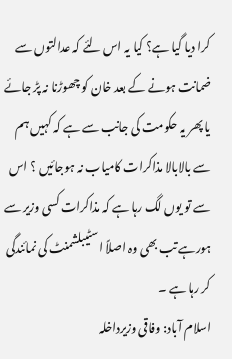کرا دیا گیا ہے؟ کیا یہ اس لئے کہ عدالتوں سے ضمانت ہونے کے بعد خان کو چھوڑنا نہ پڑ جائے یا پھر یہ حکومت کی جانب سے ہے کہ کہیں ہم سے بالابالا مذاکرات کامیاب نہ ہوجائیں ؟ اس سے تو یوں لگ رہا ہے کہ مذاکرات کسی وزیر سے ہورہے تب بھی وہ اصلاً اسٹیبلشمنٹ کی نمائندگی کر رہا ہے ۔
اسلام آباد: وفاقی وزیرداخلہ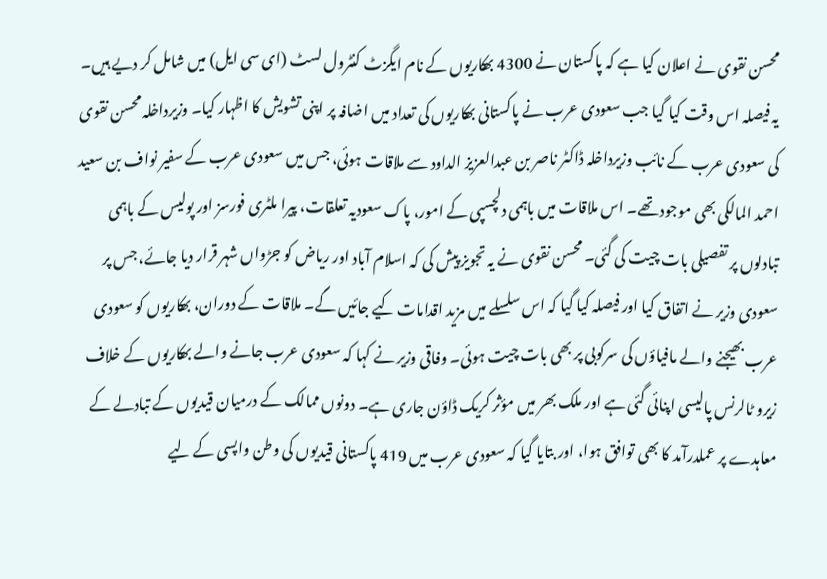محسن نقوی نے اعلان کیا ہے کہ پاکستان نے 4300 بھکاریوں کے نام ایگزٹ کنٹرول لسٹ (ای سی ایل) میں شامل کر دیے ہیں۔ یہ فیصلہ اس وقت کیا گیا جب سعودی عرب نے پاکستانی بھکاریوں کی تعداد میں اضافہ پر اپنی تشویش کا اظہار کیا۔ وزیرداخلہ محسن نقوی کی سعودی عرب کے نائب وزیرداخلہ ڈاکٹر ناصر بن عبدالعزیز الداود سے ملاقات ہوئی، جس میں سعودی عرب کے سفیر نواف بن سعید احمد المالکی بھی موجود تھے۔ اس ملاقات میں باہمی دلچسپی کے امور، پاک سعودیہ تعلقات، پیرا ملٹری فورسز اور پولیس کے باہمی تبادلوں پر تفصیلی بات چیت کی گئی۔ محسن نقوی نے یہ تجویز پیش کی کہ اسلام آباد اور ریاض کو جڑواں شہر قرار دیا جائے، جس پر سعودی وزیر نے اتفاق کیا اور فیصلہ کیا گیا کہ اس سلسلے میں مزید اقدامات کیے جائیں گے۔ ملاقات کے دوران، بھکاریوں کو سعودی عرب بھیجنے والے مافیاؤں کی سرکوبی پر بھی بات چیت ہوئی۔ وفاقی وزیر نے کہا کہ سعودی عرب جانے والے بھکاریوں کے خلاف زیرو ٹالرنس پالیسی اپنائی گئی ہے اور ملک بھر میں مؤثر کریک ڈاؤن جاری ہے۔ دونوں ممالک کے درمیان قیدیوں کے تبادلے کے معاہدے پر عملدرآمد کا بھی توافق ہوا، اور بتایا گیا کہ سعودی عرب میں 419 پاکستانی قیدیوں کی وطن واپسی کے لیے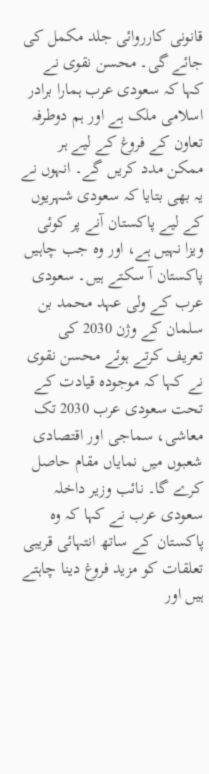قانونی کارروائی جلد مکمل کی جائے گی۔ محسن نقوی نے کہا کہ سعودی عرب ہمارا برادر اسلامی ملک ہے اور ہم دوطرفہ تعاون کے فروغ کے لیے ہر ممکن مدد کریں گے۔ انہوں نے یہ بھی بتایا کہ سعودی شہریوں کے لیے پاکستان آنے پر کوئی ویزا نہیں ہے، اور وہ جب چاہیں پاکستان آ سکتے ہیں۔ سعودی عرب کے ولی عہد محمد بن سلمان کے وژن 2030 کی تعریف کرتے ہوئے محسن نقوی نے کہا کہ موجودہ قیادت کے تحت سعودی عرب 2030 تک معاشی، سماجی اور اقتصادی شعبوں میں نمایاں مقام حاصل کرے گا۔ نائب وزیر داخلہ سعودی عرب نے کہا کہ وہ پاکستان کے ساتھ انتہائی قریبی تعلقات کو مزید فروغ دینا چاہتے ہیں اور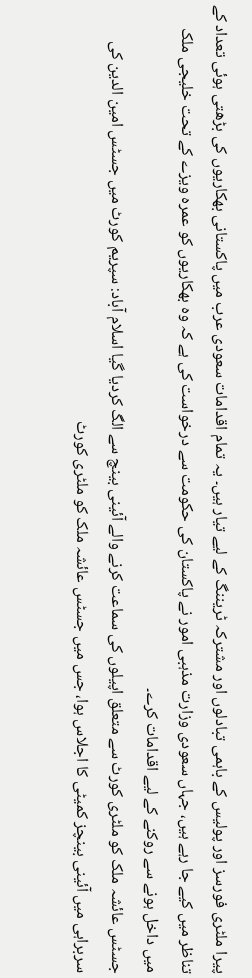پیرا ملٹری فورسز اور پولیس کے باہمی تبادلوں اور مشترکہ ٹریننگ کے لیے تیار ہیں۔ یہ تمام اقدامات سعودی عرب میں پاکستانی بھکاریوں کی بڑھتی ہوئی تعداد کے تناظر میں کیے جا رہے ہیں، جہاں سعودی وزارت مذہبی امور نے پاکستان کی حکومت سے درخواست کی ہے کہ وہ بھکاریوں کو عمرہ ویزے کے تحت خلیجی ملک میں داخل ہونے سے روکنے کے لیے اقدامات کرے۔
جسٹس عائشہ ملک کو ملٹری کورٹ سے متعلق اپیلوں کی سماعت کرنے والے آئینی بینچ سے الگ کردیا گیا اسلام آباد: سپریم کورٹ میں جسٹس امین الدین کی سربراہی میں آئینی بینچز کمیٹی کا اجلاس ہوا، جس میں جسٹس عائشہ ملک کو ملٹری کورٹ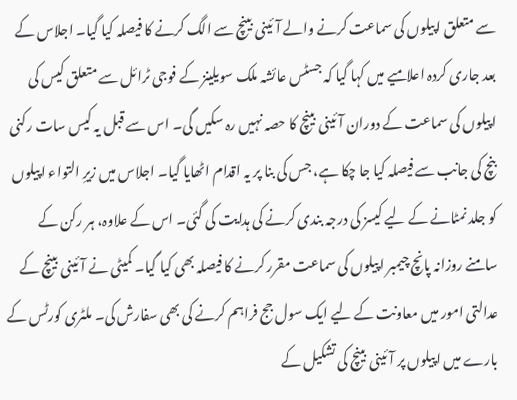سے متعلق اپیلوں کی سماعت کرنے والے آئینی بینچ سے الگ کرنے کا فیصلہ کیا گیا۔ اجلاس کے بعد جاری کردہ اعلامیے میں کہا گیا کہ جسٹس عائشہ ملک سویلینز کے فوجی ٹرائل سے متعلق کیس کی اپیلوں کی سماعت کے دوران آئینی بینچ کا حصہ نہیں رہ سکیں گی۔ اس سے قبل یہ کیس سات رکنی بنچ کی جانب سے فیصلہ کیا جا چکا ہے، جس کی بنا پر یہ اقدام اٹھایا گیا۔ اجلاس میں زیرِ التواء اپیلوں کو جلد نمٹانے کے لیے کیسز کی درجہ بندی کرنے کی ہدایت کی گئی۔ اس کے علاوہ، ہر رکن کے سامنے روزانہ پانچ چیمبر اپیلوں کی سماعت مقرر کرنے کا فیصلہ بھی کیا گیا۔ کمیٹی نے آئینی بینچ کے عدالتی امور میں معاونت کے لیے ایک سول جج فراہم کرنے کی بھی سفارش کی۔ ملٹری کورٹس کے بارے میں اپیلوں پر آئینی بینچ کی تشکیل کے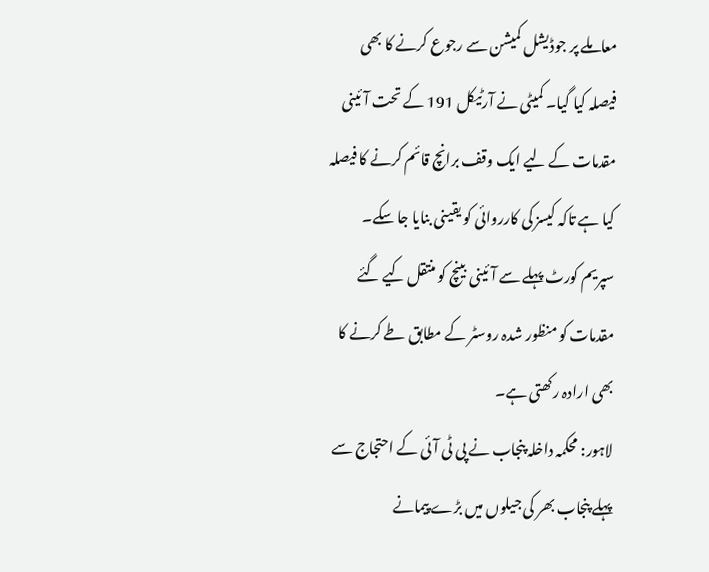معاملے پر جوڈیشل کمیشن سے رجوع کرنے کا بھی فیصلہ کیا گیا۔ کمیٹی نے آرٹیکل 191 کے تحت آئینی مقدمات کے لیے ایک وقف برانچ قائم کرنے کا فیصلہ کیا ہے تاکہ کیسز کی کارروائی کو یقینی بنایا جا سکے۔ سپریم کورٹ پہلے سے آئینی بینچ کو منتقل کیے گئے مقدمات کو منظور شدہ روسٹر کے مطابق طے کرنے کا بھی ارادہ رکھتی ہے۔
لاہور: محکمہ داخلہ پنجاب نے پی ٹی آئی کے احتجاج سے پہلے پنجاب بھر کی جیلوں میں بڑے پیمانے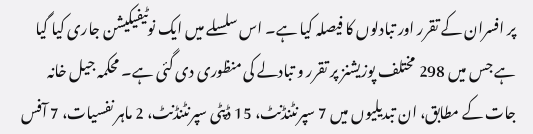پر افسران کے تقرر اور تبادلوں کا فیصلہ کیا ہے۔ اس سلسلے میں ایک نوٹیفیکیشن جاری کیا گیا ہے جس میں 298 مختلف پوزیشنز پر تقرر و تبادلے کی منظوری دی گئی ہے۔ محکمہ جیل خانہ جات کے مطابق، ان تبدیلیوں میں 7 سپرنٹنڈنٹ، 15 ڈپٹی سپرنٹنڈنٹ، 2 ماہر نفسیات، 7 آفس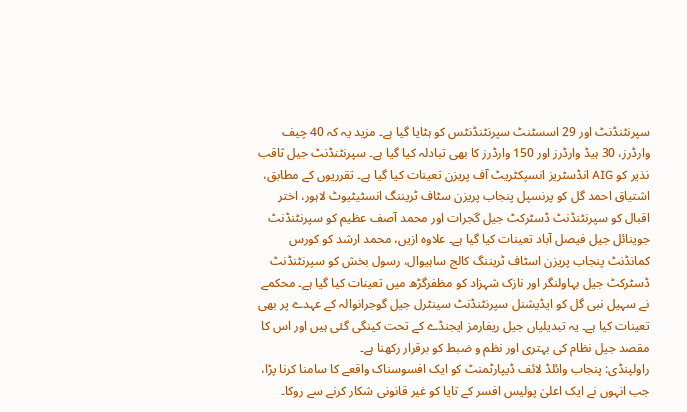سپرنٹنڈنٹ اور 29 اسسٹنٹ سپرنٹنڈنٹس کو ہٹایا گیا ہے۔ مزید یہ کہ 40 چیف وارڈرز، 30 ہیڈ وارڈرز اور 150 وارڈرز کا بھی تبادلہ کیا گیا ہے۔ سپرنٹنڈنٹ جیل ثاقب نذیر کو AIG انڈسٹریز انسپکٹریٹ آف پریزن تعینات کیا گیا ہے۔ تقرریوں کے مطابق، اشتیاق احمد گل کو پرنسپل پنجاب پریزن سٹاف ٹریننگ انسٹیٹیوٹ لاہور، اختر اقبال کو سپرنٹنڈنٹ ڈسٹرکٹ جیل گجرات اور محمد آصف عظیم کو سپرنٹنڈنٹ جوینائل جیل فیصل آباد تعینات کیا گیا ہے۔ علاوہ ازیں، محمد ارشد کو کورس کمانڈنٹ پنجاب پریزن اسٹاف ٹریننگ کالج ساہیوال، رسول بخش کو سپرنٹنڈنٹ ڈسٹرکٹ جیل بہاولنگر اور نازک شہزاد کو مظفرگڑھ میں تعینات کیا گیا ہے۔ محکمے نے سہیل نبی گل کو ایڈیشنل سپرنٹنڈنٹ سینٹرل جیل گوجرانوالہ کے عہدے پر بھی تعینات کیا ہے۔ یہ تبدیلیاں جیل ریفارمز ایجنڈے کے تحت کینگی گئی ہیں اور اس کا مقصد جیل نظام کی بہتری اور نظم و ضبط کو برقرار رکھنا ہے۔
راولپنڈی: پنجاب وائلڈ لائف ڈیپارٹمنٹ کو ایک افسوسناک واقعے کا سامنا کرنا پڑا، جب انہوں نے ایک اعلیٰ پولیس افسر کے تایا کو غیر قانونی شکار کرنے سے روکا۔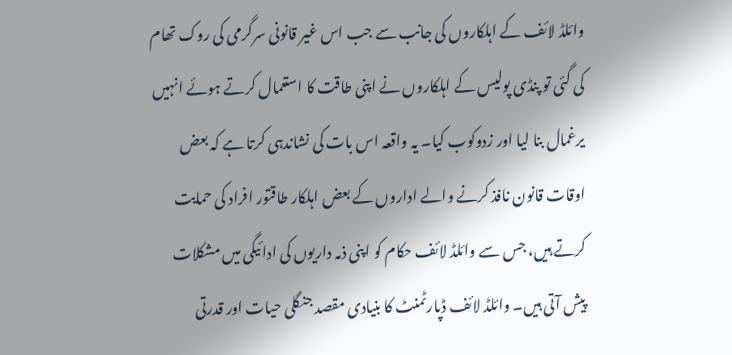وائلڈ لائف کے اہلکاروں کی جانب سے جب اس غیر قانونی سرگرمی کی روک تھام کی گئی تو پنڈی پولیس کے اہلکاروں نے اپنی طاقت کا استعمال کرتے ہوئے انہیں یرغمال بنا لیا اور زدوکوب کیا۔ یہ واقعہ اس بات کی نشاندہی کرتا ہے کہ بعض اوقات قانون نافذ کرنے والے اداروں کے بعض اہلکار طاقتور افراد کی حمایت کرتے ہیں، جس سے وائلڈ لائف حکام کو اپنی ذمہ داریوں کی ادائیگی میں مشکلات پیش آتی ہیں۔ وائلڈ لائف ڈپارٹمنٹ کا بنیادی مقصد جنگلی حیات اور قدرتی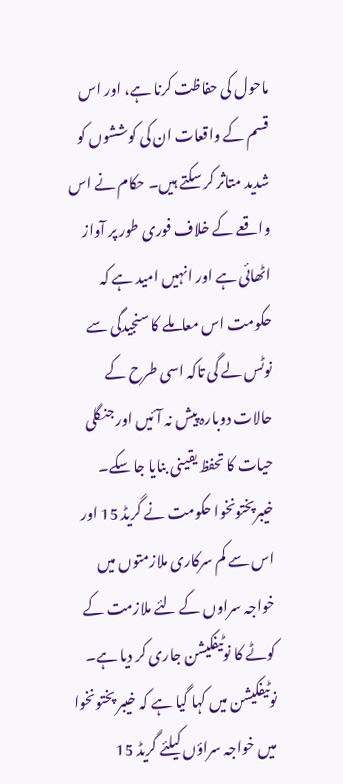ماحول کی حفاظت کرنا ہے، اور اس قسم کے واقعات ان کی کوششوں کو شدید متاثر کر سکتے ہیں۔ حکام نے اس واقعے کے خلاف فوری طور پر آواز اٹھائی ہے اور انہیں امید ہے کہ حکومت اس معاملے کا سنجیدگی سے نوٹس لے گی تاکہ اسی طرح کے حالات دوبارہ پیش نہ آئیں اور جنگلی حیات کا تحفظ یقینی بنایا جا سکے۔
خیبرپختونخوا حکومت نے گریڈ 15 اور اس سے کم سرکاری ملازمتوں میں خواجہ سراوں کے لئے ملازمت کے کوٹے کا نوٹیفکیشن جاری کر دیا ہے۔ نوٹیفکیشن میں کہا گیا ہے کہ خیبر پختونخوا میں خواجہ سراؤں کیلئے گریڈ 15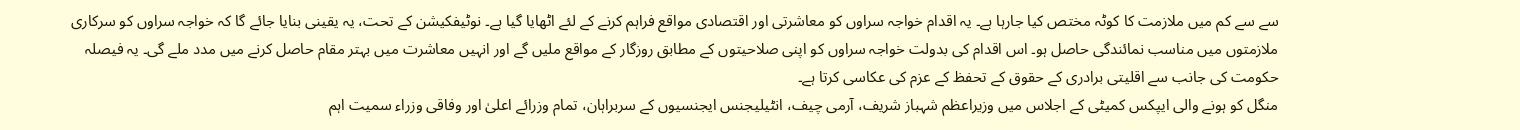سے سے کم میں ملازمت کا کوٹہ مختص کیا جارہا ہے۔ یہ اقدام خواجہ سراوں کو معاشرتی اور اقتصادی مواقع فراہم کرنے کے لئے اٹھایا گیا ہے۔ نوٹیفکیشن کے تحت، یہ یقینی بنایا جائے گا کہ خواجہ سراوں کو سرکاری ملازمتوں میں مناسب نمائندگی حاصل ہو۔ اس اقدام کی بدولت خواجہ سراوں کو اپنی صلاحیتوں کے مطابق روزگار کے مواقع ملیں گے اور انہیں معاشرت میں بہتر مقام حاصل کرنے میں مدد ملے گی۔ یہ فیصلہ حکومت کی جانب سے اقلیتی برادری کے حقوق کے تحفظ کے عزم کی عکاسی کرتا ہے۔
منگل کو ہونے والی ایپکس کمیٹی کے اجلاس میں وزیراعظم شہباز شریف، آرمی چیف، انٹیلیجنس ایجنسیوں کے سربراہان، تمام وزرائے اعلیٰ اور وفاقی وزراء سمیت اہم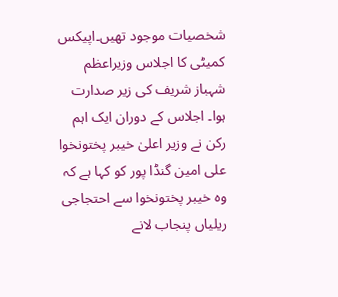شخصیات موجود تھیں۔اپیکس کمیٹی کا اجلاس وزیراعظم شہباز شریف کی زیر صدارت ہوا۔ اجلاس کے دوران ایک اہم رکن نے وزیر اعلیٰ خیبر پختونخوا علی امین گنڈا پور کو کہا ہے کہ وہ خیبر پختونخوا سے احتجاجی ریلیاں پنجاب لانے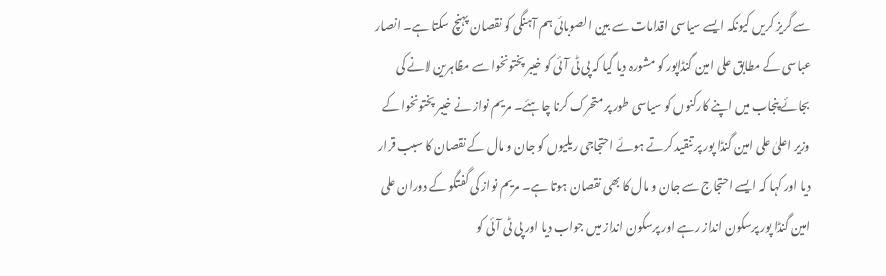سے گریز کریں کیونکہ ایسے سیاسی اقدامات سے بین الصوبائی ہم آہنگی کو نقصان پہنچ سکتا ہے۔ انصار عباسی کے مطابق علی امین گنڈاپور کو مشورہ دیا گیا کہ پی ٹی آئی کو خیبر پختونخوا سے مظاہرین لانے کی بجائے پنجاب میں اپنے کارکنوں کو سیاسی طور پر متحرک کرنا چاہئے۔ مریم نواز نے خیبر پختونخوا کے وزیر اعلیٰ علی امین گنڈا پور پر تنقید کرتے ہوئے احتجاجی ریلیوں کو جان و مال کے نقصان کا سبب قرار دیا اور کہا کہ ایسے احتجاج سے جان و مال کا بھی نقصان ہوتا ہے۔ مریم نواز کی گفتگو کے دوران علی امین گنڈا پور پرسکون انداز رہے اور پرسکون انداز میں جواب دیا اور پی ٹی آئی کو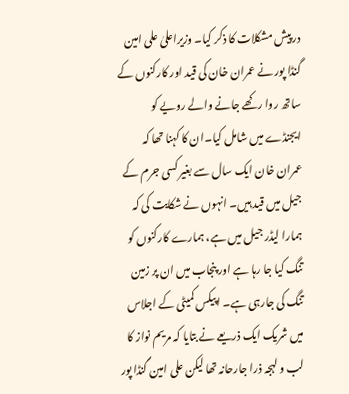درپیش مشکلات کا ذکر کیا۔ وزیراعلیٰ علی امین گنڈا پور نے عمران خان کی قید اور کارکنوں کے ساتھ روا رکھے جانے والے رویے کو ایجنڈے میں شامل کیا۔ان کا کہنا تھا کہ عمران خان ایک سال سے بغیر کسی جرم کے جیل میں قید ہیں۔ انہوں نے شکایت کی کہ ہمارا لیڈر جیل میں ہے، ہمارے کارکنوں کو تنگ کیا جا رہا ہے اور پنجاب میں ان پر زمین تنگ کی جارہی ہے۔ اپیکس کمیٹی کے اجلاس میں شریک ایک ذریعے نے بتایا کہ مریم نواز کا لب و لہجہ ذرا جارحانہ تھا لیکن علی امین گنڈا پور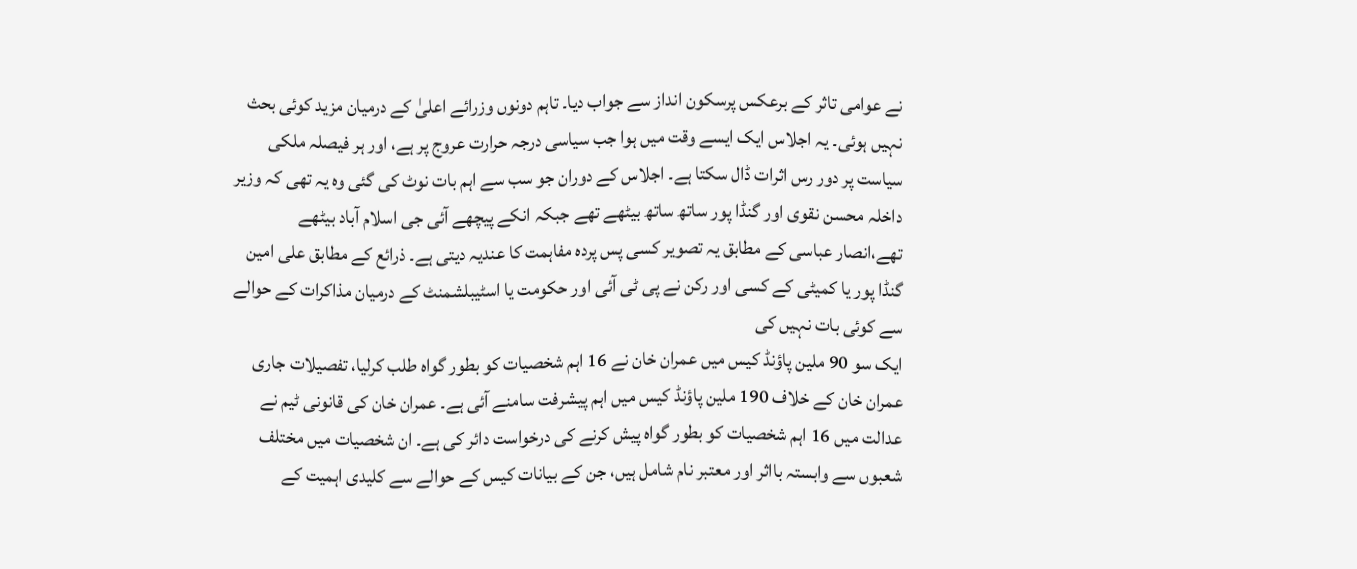نے عوامی تاثر کے برعکس پرسکون انداز سے جواب دیا۔ تاہم دونوں وزرائے اعلیٰ کے درمیان مزید کوئی بحث نہیں ہوئی۔ یہ اجلاس ایک ایسے وقت میں ہوا جب سیاسی درجہ حرارت عروج پر ہے، اور ہر فیصلہ ملکی سیاست پر دور رس اثرات ڈال سکتا ہے۔ اجلاس کے دوران جو سب سے اہم بات نوٹ کی گئی وہ یہ تھی کہ وزیر داخلہ محسن نقوی اور گنڈا پور ساتھ ساتھ بیٹھے تھے جبکہ انکے پیچھے آئی جی اسلام آباد بیٹھے تھے،انصار عباسی کے مطابق یہ تصویر کسی پس پردہ مفاہمت کا عندیہ دیتی ہے۔ ذرائع کے مطابق علی امین گنڈا پور یا کمیٹی کے کسی اور رکن نے پی ٹی آئی اور حکومت یا اسٹیبلشمنٹ کے درمیان مذاکرات کے حوالے سے کوئی بات نہیں کی
ایک سو 90 ملین پاؤنڈ کیس میں عمران خان نے 16 اہم شخصیات کو بطور گواہ طلب کرلیا، تفصیلات جاری عمران خان کے خلاف 190 ملین پاؤنڈ کیس میں اہم پیشرفت سامنے آئی ہے۔ عمران خان کی قانونی ٹیم نے عدالت میں 16 اہم شخصیات کو بطور گواہ پیش کرنے کی درخواست دائر کی ہے۔ ان شخصیات میں مختلف شعبوں سے وابستہ بااثر اور معتبر نام شامل ہیں، جن کے بیانات کیس کے حوالے سے کلیدی اہمیت کے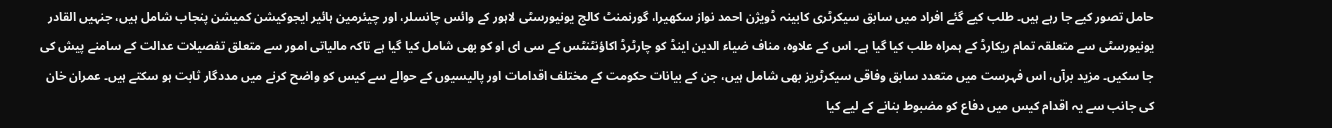حامل تصور کیے جا رہے ہیں۔ طلب کیے گئے افراد میں سابق سیکرٹری کابینہ ڈویژن احمد نواز سکھیرا، گورنمنٹ کالج یونیورسٹی لاہور کے وائس چانسلر، اور چیئرمین ہائیر ایجوکیشن کمیشن پنجاب شامل ہیں، جنہیں القادر یونیورسٹی سے متعلقہ تمام ریکارڈ کے ہمراہ طلب کیا گیا ہے۔ اس کے علاوہ، مناف ضیاء الدین اینڈ کو چارٹرڈ اکاؤنٹنٹس کے سی ای او کو بھی شامل کیا گیا ہے تاکہ مالیاتی امور سے متعلق تفصیلات عدالت کے سامنے پیش کی جا سکیں۔ مزید برآں، اس فہرست میں متعدد سابق وفاقی سیکرٹریز بھی شامل ہیں، جن کے بیانات حکومت کے مختلف اقدامات اور پالیسیوں کے حوالے سے کیس کو واضح کرنے میں مددگار ثابت ہو سکتے ہیں۔ عمران خان کی جانب سے یہ اقدام کیس میں دفاع کو مضبوط بنانے کے لیے کیا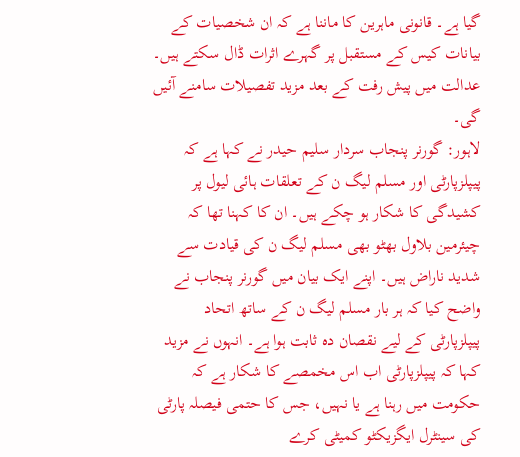گیا ہے۔ قانونی ماہرین کا ماننا ہے کہ ان شخصیات کے بیانات کیس کے مستقبل پر گہرے اثرات ڈال سکتے ہیں۔ عدالت میں پیش رفت کے بعد مزید تفصیلات سامنے آئیں گی۔
لاہور: گورنر پنجاب سردار سلیم حیدر نے کہا ہے کہ پیپلزپارٹی اور مسلم لیگ ن کے تعلقات ہائی لیول پر کشیدگی کا شکار ہو چکے ہیں۔ ان کا کہنا تھا کہ چیئرمین بلاول بھٹو بھی مسلم لیگ ن کی قیادت سے شدید ناراض ہیں۔ اپنے ایک بیان میں گورنر پنجاب نے واضح کیا کہ ہر بار مسلم لیگ ن کے ساتھ اتحاد پیپلزپارٹی کے لیے نقصان دہ ثابت ہوا ہے۔ انہوں نے مزید کہا کہ پیپلزپارٹی اب اس مخمصے کا شکار ہے کہ حکومت میں رہنا ہے یا نہیں، جس کا حتمی فیصلہ پارٹی کی سینٹرل ایگزیکٹو کمیٹی کرے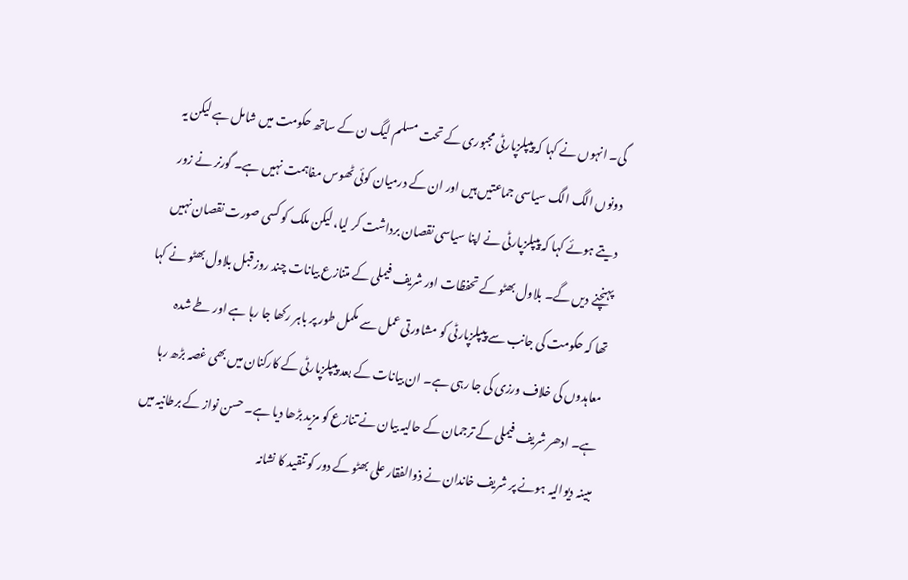گی۔ انہوں نے کہا کہ پیپلزپارٹی مجبوری کے تحت مسلم لیگ ن کے ساتھ حکومت میں شامل ہے لیکن یہ دونوں الگ الگ سیاسی جماعتیں ہیں اور ان کے درمیان کوئی ٹھوس مفاہمت نہیں ہے۔ گورنر نے زور دیتے ہوئے کہا کہ پیپلزپارٹی نے اپنا سیاسی نقصان برداشت کر لیا، لیکن ملک کو کسی صورت نقصان نہیں پہنچنے دیں گے۔ بلاول بھٹو کے تحفظات اور شریف فیملی کے متنازع بیانات چند روز قبل بلاول بھٹو نے کہا تھا کہ حکومت کی جانب سے پیپلزپارٹی کو مشاورتی عمل سے مکمل طور پر باہر رکھا جا رہا ہے اور طے شدہ معاہدوں کی خلاف ورزی کی جا رہی ہے۔ ان بیانات کے بعد پیپلزپارٹی کے کارکنان میں بھی غصہ بڑھ رہا ہے۔ ادھر شریف فیملی کے ترجمان کے حالیہ بیان نے تنازع کو مزید بڑھا دیا ہے۔ حسن نواز کے برطانیہ میں مبینہ دیوالیہ ہونے پر شریف خاندان نے ذوالفقار علی بھٹو کے دور کو تنقید کا نشانہ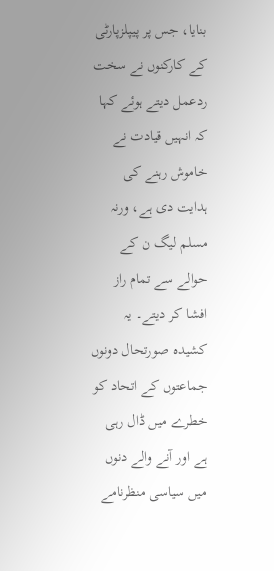بنایا، جس پر پیپلزپارٹی کے کارکنوں نے سخت ردعمل دیتے ہوئے کہا کہ انہیں قیادت نے خاموش رہنے کی ہدایت دی ہے، ورنہ مسلم لیگ ن کے حوالے سے تمام راز افشا کر دیتے۔ یہ کشیدہ صورتحال دونوں جماعتوں کے اتحاد کو خطرے میں ڈال رہی ہے اور آنے والے دنوں میں سیاسی منظرنامے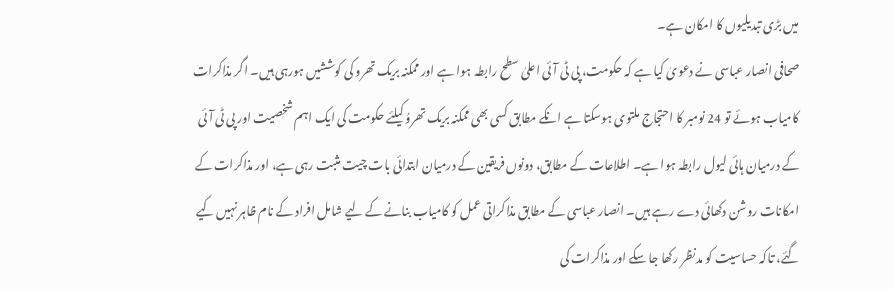میں بڑی تبدیلیوں کا امکان ہے۔
صحافی انصار عباسی نے دعویٰ کیا ہے کہ حکومت، پی ٹی آئی اعلیٰ سطح رابطہ ہوا ہے اور ممکنہ بریک تھرو کی کوششیں ہورہی ہیں۔ اگر مذاکرات کامیاب ہوئے تو 24 نومبر کا احتجاج ملتوی ہوسکتا ہے انکے مطابق کسی بھی ممکنہ بریک تھروُ کیلئے حکومت کی ایک اہم شخصیت اور پی ٹی آئی کے درمیان ہائی لیول رابطہ ہوا ہے۔ اطلاعات کے مطابق، دونوں فریقین کے درمیان ابتدائی بات چیت مثبت رہی ہے، اور مذاکرات کے امکانات روشن دکھائی دے رہے ہیں۔ انصار عباسی کے مطابق مذاکراتی عمل کو کامیاب بنانے کے لیے شامل افراد کے نام ظاہر نہیں کیے گئے، تاکہ حساسیت کو مدنظر رکھا جا سکے اور مذاکرات کی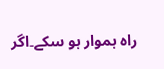راہ ہموار ہو سکے۔اگر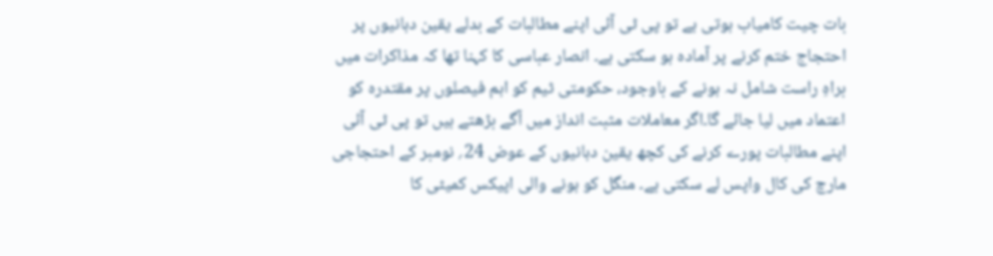بات چیت کامیاب ہوتی ہے تو پی ٹی آئی اپنے مطالبات کے بدلے یقین دہانیوں پر احتجاج ختم کرنے پر آمادہ ہو سکتی ہے۔ انصار عباسی کا کہنا تھا کہ مذاکرات میں براہِ راست شامل نہ ہونے کے باوجود، حکومتی ٹیم کو اہم فیصلوں پر مقتدرہ کو اعتماد میں لیا جائے گا۔اگر معاملات مثبت انداز میں آگے بڑھتے ہیں تو پی ٹی آئی اپنے مطالبات پورے کرنے کی کچھ یقین دہانیوں کے عوض 24؍ نومبر کے احتجاجی مارچ کی کال واپس لے سکتی ہے۔ منگل کو ہونے والی اپیکس کمیٹی کا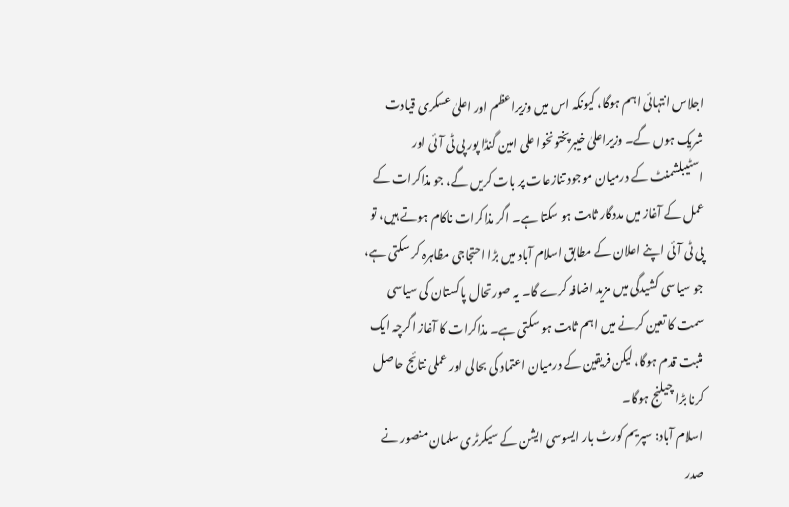اجلاس انتہائی اہم ہوگا، کیونکہ اس میں وزیراعظم اور اعلیٰ عسکری قیادت شریک ہوں گے۔ وزیراعلیٰ خیبرپختونخوا علی امین گنڈا پور پی ٹی آئی اور اسٹیبلشمنٹ کے درمیان موجود تنازعات پر بات کریں گے، جو مذاکرات کے عمل کے آغاز میں مددگار ثابت ہو سکتا ہے۔ اگر مذاکرات ناکام ہوتے ہیں، تو پی ٹی آئی اپنے اعلان کے مطابق اسلام آباد میں بڑا احتجاجی مظاہرہ کر سکتی ہے، جو سیاسی کشیدگی میں مزید اضافہ کرے گا۔ یہ صورتحال پاکستان کی سیاسی سمت کا تعین کرنے میں اہم ثابت ہو سکتی ہے۔ مذاکرات کا آغاز اگرچہ ایک مثبت قدم ہوگا، لیکن فریقین کے درمیان اعتماد کی بحالی اور عملی نتائج حاصل کرنا بڑا چیلنج ہوگا۔
اسلام آباد: سپریم کورٹ بار ایسوسی ایشن کے سیکرٹری سلمان منصور نے صدر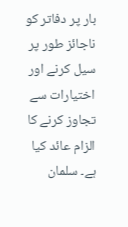بار پر دفاتر کو ناجائز طور پر سیل کرنے اور اختیارات سے تجاوز کرنے کا الزام عائد کیا ہے۔ سلمان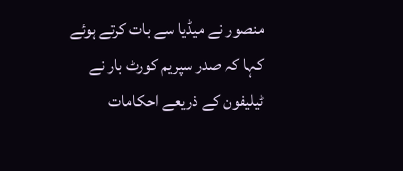منصور نے میڈیا سے بات کرتے ہوئے کہا کہ صدر سپریم کورٹ بار نے ٹیلیفون کے ذریعے احکامات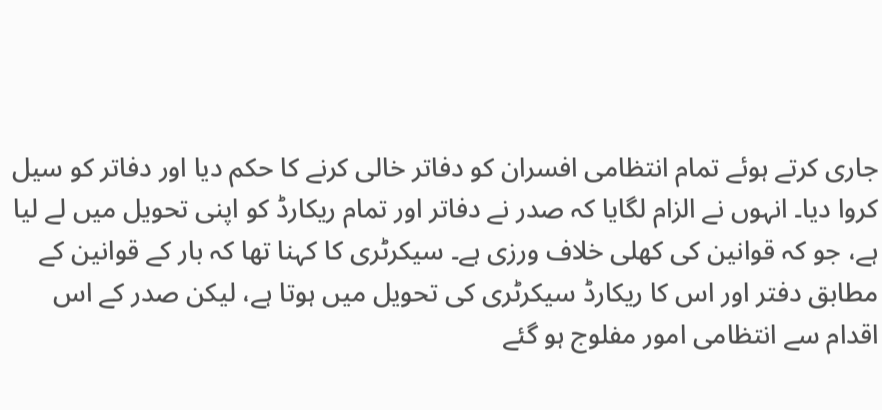جاری کرتے ہوئے تمام انتظامی افسران کو دفاتر خالی کرنے کا حکم دیا اور دفاتر کو سیل کروا دیا۔ انہوں نے الزام لگایا کہ صدر نے دفاتر اور تمام ریکارڈ کو اپنی تحویل میں لے لیا ہے، جو کہ قوانین کی کھلی خلاف ورزی ہے۔ سیکرٹری کا کہنا تھا کہ بار کے قوانین کے مطابق دفتر اور اس کا ریکارڈ سیکرٹری کی تحویل میں ہوتا ہے، لیکن صدر کے اس اقدام سے انتظامی امور مفلوج ہو گئے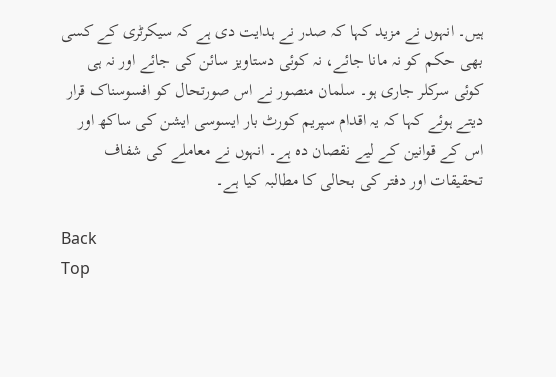ہیں۔ انہوں نے مزید کہا کہ صدر نے ہدایت دی ہے کہ سیکرٹری کے کسی بھی حکم کو نہ مانا جائے، نہ کوئی دستاویز سائن کی جائے اور نہ ہی کوئی سرکلر جاری ہو۔ سلمان منصور نے اس صورتحال کو افسوسناک قرار دیتے ہوئے کہا کہ یہ اقدام سپریم کورٹ بار ایسوسی ایشن کی ساکھ اور اس کے قوانین کے لیے نقصان دہ ہے۔ انہوں نے معاملے کی شفاف تحقیقات اور دفتر کی بحالی کا مطالبہ کیا ہے۔

Back
Top